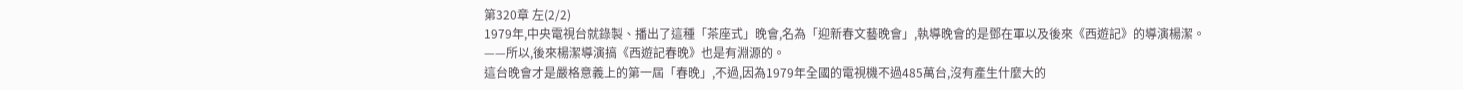第320章 左(2/2)
1979年,中央電視台就錄製、播出了這種「茶座式」晚會,名為「迎新春文藝晚會」,執導晚會的是鄧在軍以及後來《西遊記》的導演楊潔。
——所以,後來楊潔導演搞《西遊記春晚》也是有淵源的。
這台晚會才是嚴格意義上的第一屆「春晚」,不過,因為1979年全國的電視機不過485萬台,沒有產生什麼大的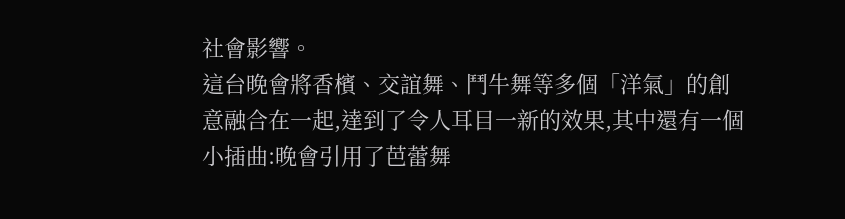社會影響。
這台晚會將香檳、交誼舞、鬥牛舞等多個「洋氣」的創意融合在一起,達到了令人耳目一新的效果,其中還有一個小插曲:晚會引用了芭蕾舞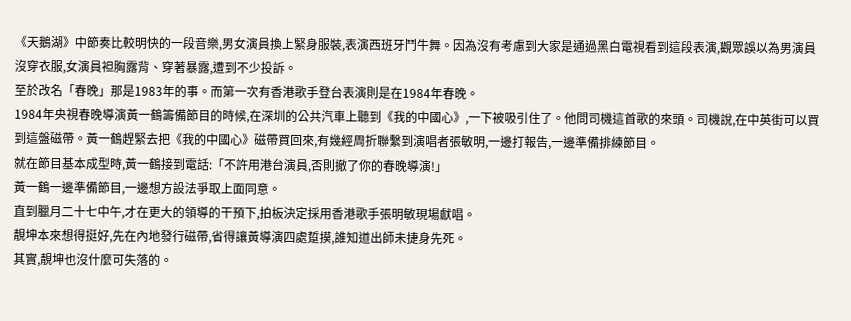《天鵝湖》中節奏比較明快的一段音樂,男女演員換上緊身服裝,表演西班牙鬥牛舞。因為沒有考慮到大家是通過黑白電視看到這段表演,觀眾誤以為男演員沒穿衣服,女演員袒胸露背、穿著暴露,遭到不少投訴。
至於改名「春晚」那是1983年的事。而第一次有香港歌手登台表演則是在1984年春晚。
1984年央視春晚導演黃一鶴籌備節目的時候,在深圳的公共汽車上聽到《我的中國心》,一下被吸引住了。他問司機這首歌的來頭。司機說,在中英街可以買到這盤磁帶。黃一鶴趕緊去把《我的中國心》磁帶買回來,有幾經周折聯繫到演唱者張敏明,一邊打報告,一邊準備排練節目。
就在節目基本成型時,黃一鶴接到電話:「不許用港台演員,否則撤了你的春晚導演!」
黃一鶴一邊準備節目,一邊想方設法爭取上面同意。
直到臘月二十七中午,才在更大的領導的干預下,拍板決定採用香港歌手張明敏現場獻唱。
靚坤本來想得挺好,先在內地發行磁帶,省得讓黃導演四處踅摸,誰知道出師未捷身先死。
其實,靚坤也沒什麼可失落的。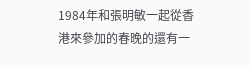1984年和張明敏一起從香港來參加的春晚的還有一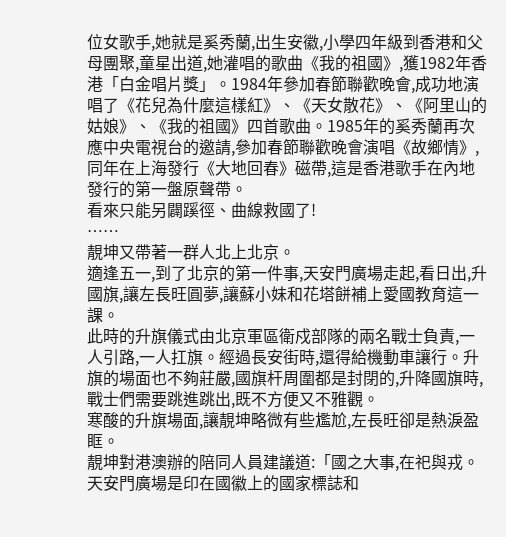位女歌手,她就是奚秀蘭,出生安徽,小學四年級到香港和父母團聚,童星出道,她灌唱的歌曲《我的祖國》,獲1982年香港「白金唱片獎」。1984年參加春節聯歡晚會,成功地演唱了《花兒為什麼這樣紅》、《天女散花》、《阿里山的姑娘》、《我的祖國》四首歌曲。1985年的奚秀蘭再次應中央電視台的邀請,參加春節聯歡晚會演唱《故鄉情》,同年在上海發行《大地回春》磁帶,這是香港歌手在內地發行的第一盤原聲帶。
看來只能另闢蹊徑、曲線救國了!
……
靚坤又帶著一群人北上北京。
適逢五一,到了北京的第一件事,天安門廣場走起,看日出,升國旗,讓左長旺圓夢,讓蘇小妹和花塔餅補上愛國教育這一課。
此時的升旗儀式由北京軍區衛戍部隊的兩名戰士負責,一人引路,一人扛旗。經過長安街時,還得給機動車讓行。升旗的場面也不夠莊嚴,國旗杆周圍都是封閉的,升降國旗時,戰士們需要跳進跳出,既不方便又不雅觀。
寒酸的升旗場面,讓靚坤略微有些尷尬,左長旺卻是熱淚盈眶。
靚坤對港澳辦的陪同人員建議道:「國之大事,在祀與戎。天安門廣場是印在國徽上的國家標誌和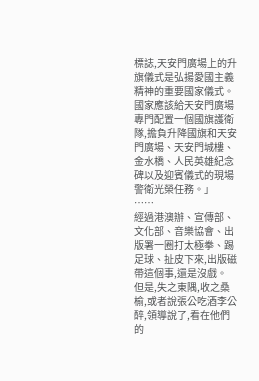標誌,天安門廣場上的升旗儀式是弘揚愛國主義精神的重要國家儀式。國家應該給天安門廣場專門配置一個國旗護衛隊,擔負升降國旗和天安門廣場、天安門城樓、金水橋、人民英雄紀念碑以及迎賓儀式的現場警衛光榮任務。」
……
經過港澳辦、宣傳部、文化部、音樂協會、出版署一圈打太極拳、踢足球、扯皮下來,出版磁帶這個事,還是沒戲。
但是,失之東隅,收之桑榆,或者說張公吃酒李公醉,領導說了,看在他們的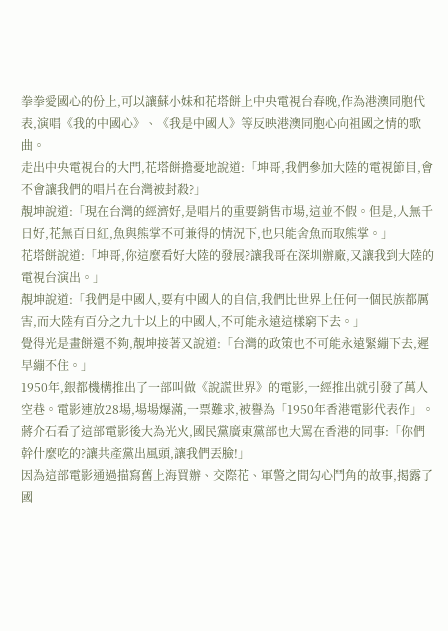拳拳愛國心的份上,可以讓蘇小妹和花塔餅上中央電視台春晚,作為港澳同胞代表,演唱《我的中國心》、《我是中國人》等反映港澳同胞心向祖國之情的歌曲。
走出中央電視台的大門,花塔餅擔憂地說道:「坤哥,我們參加大陸的電視節目,會不會讓我們的唱片在台灣被封殺?」
靚坤說道:「現在台灣的經濟好,是唱片的重要銷售市場,這並不假。但是,人無千日好,花無百日紅,魚與熊掌不可兼得的情況下,也只能舍魚而取熊掌。」
花塔餅說道:「坤哥,你這麼看好大陸的發展?讓我哥在深圳辦廠,又讓我到大陸的電視台演出。」
靚坤說道:「我們是中國人,要有中國人的自信,我們比世界上任何一個民族都厲害,而大陸有百分之九十以上的中國人,不可能永遠這樣窮下去。」
覺得光是畫餅還不夠,靚坤接著又說道:「台灣的政策也不可能永遠緊繃下去,遲早繃不住。」
1950年,銀都機構推出了一部叫做《說謊世界》的電影,一經推出就引發了萬人空巷。電影連放28場,場場爆滿,一票難求,被譽為「1950年香港電影代表作」。
蔣介石看了這部電影後大為光火,國民黨廣東黨部也大罵在香港的同事:「你們幹什麼吃的?讓共產黨出風頭,讓我們丟臉!」
因為這部電影通過描寫舊上海買辦、交際花、軍警之間勾心鬥角的故事,揭露了國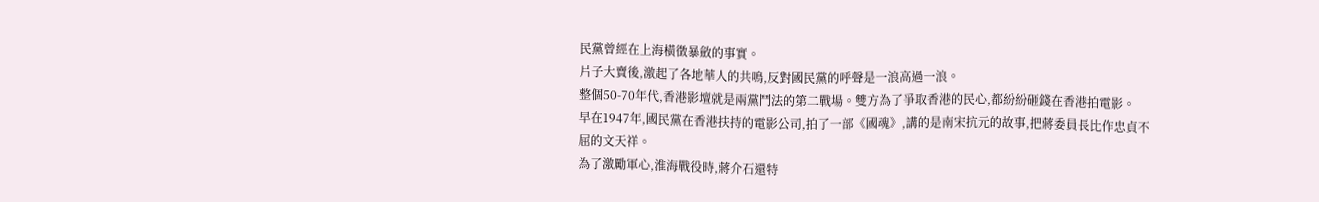民黨曾經在上海橫徵暴斂的事實。
片子大賣後,激起了各地華人的共鳴,反對國民黨的呼聲是一浪高過一浪。
整個50-70年代,香港影壇就是兩黨鬥法的第二戰場。雙方為了爭取香港的民心,都紛紛砸錢在香港拍電影。
早在1947年,國民黨在香港扶持的電影公司,拍了一部《國魂》,講的是南宋抗元的故事,把蔣委員長比作忠貞不屈的文天祥。
為了激勵軍心,淮海戰役時,蔣介石還特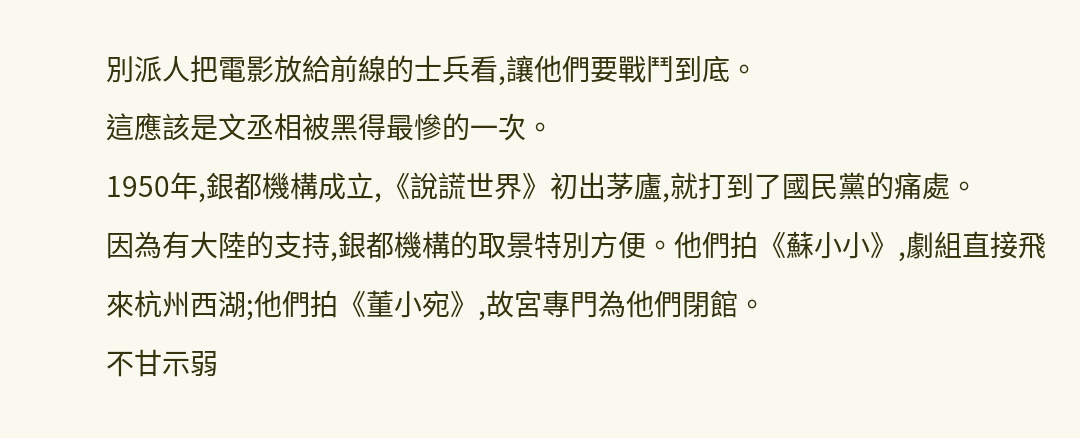別派人把電影放給前線的士兵看,讓他們要戰鬥到底。
這應該是文丞相被黑得最慘的一次。
1950年,銀都機構成立,《說謊世界》初出茅廬,就打到了國民黨的痛處。
因為有大陸的支持,銀都機構的取景特別方便。他們拍《蘇小小》,劇組直接飛來杭州西湖;他們拍《董小宛》,故宮專門為他們閉館。
不甘示弱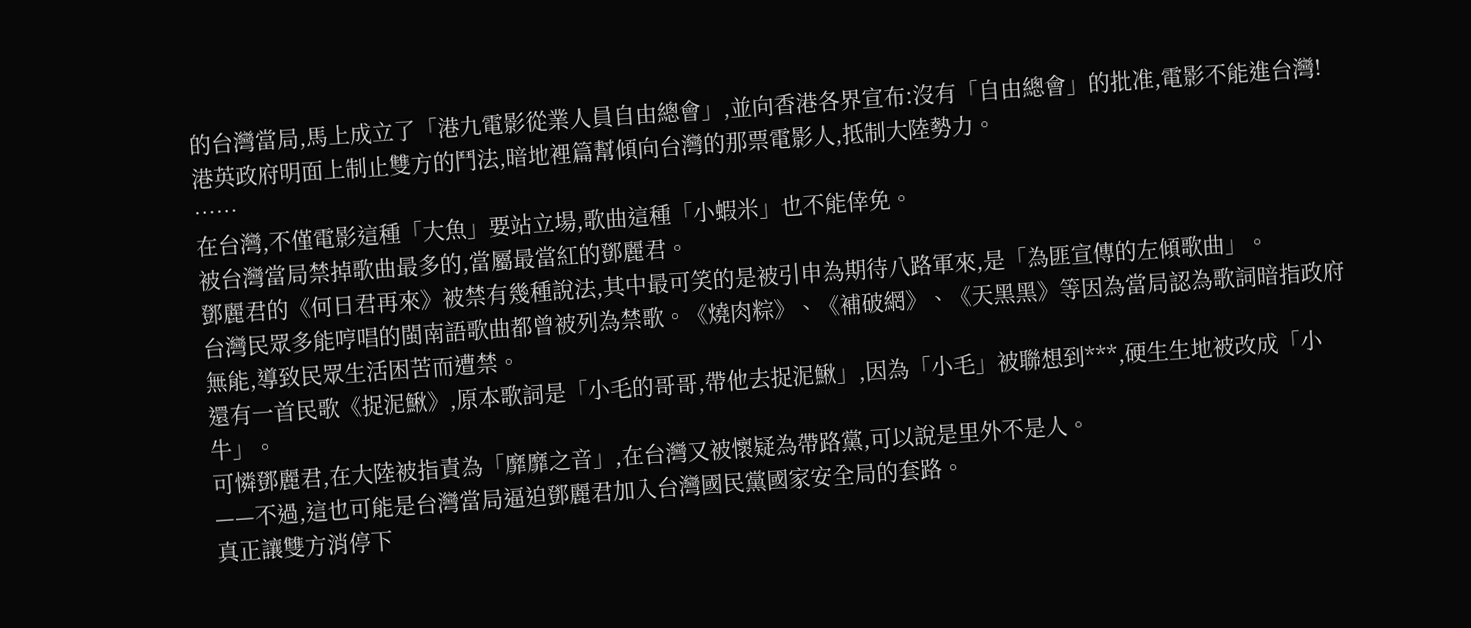的台灣當局,馬上成立了「港九電影從業人員自由總會」,並向香港各界宣布:沒有「自由總會」的批准,電影不能進台灣!
港英政府明面上制止雙方的鬥法,暗地裡篇幫傾向台灣的那票電影人,抵制大陸勢力。
……
在台灣,不僅電影這種「大魚」要站立場,歌曲這種「小蝦米」也不能倖免。
被台灣當局禁掉歌曲最多的,當屬最當紅的鄧麗君。
鄧麗君的《何日君再來》被禁有幾種說法,其中最可笑的是被引申為期待八路軍來,是「為匪宣傳的左傾歌曲」。
台灣民眾多能哼唱的閩南語歌曲都曾被列為禁歌。《燒肉粽》、《補破網》、《天黑黑》等因為當局認為歌詞暗指政府無能,導致民眾生活困苦而遭禁。
還有一首民歌《捉泥鰍》,原本歌詞是「小毛的哥哥,帶他去捉泥鰍」,因為「小毛」被聯想到***,硬生生地被改成「小牛」。
可憐鄧麗君,在大陸被指責為「靡靡之音」,在台灣又被懷疑為帶路黨,可以說是里外不是人。
——不過,這也可能是台灣當局逼迫鄧麗君加入台灣國民黨國家安全局的套路。
真正讓雙方消停下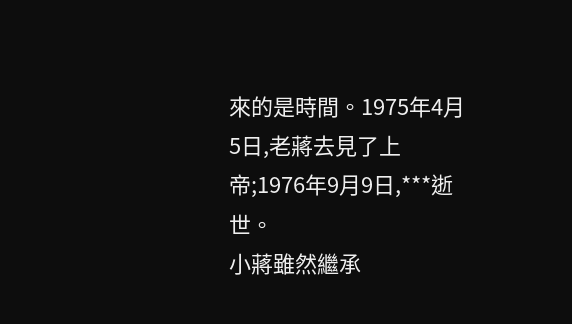來的是時間。1975年4月5日,老蔣去見了上帝;1976年9月9日,***逝世。
小蔣雖然繼承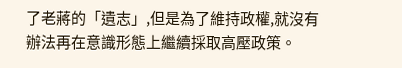了老蔣的「遺志」,但是為了維持政權,就沒有辦法再在意識形態上繼續採取高壓政策。